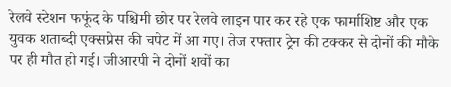रेलवे स्टेशन फफूंद के पश्चिमी छोर पर रेलवे लाइन पार कर रहे एक फार्माशिष्ट और एक युवक शताब्दी एक्सप्रेस की चपेट में आ गए। तेज रफ्तार ट्रेन की टक्कर से दोनों की मौके पर ही मौत हो गई। जीआरपी ने दोनों शवों का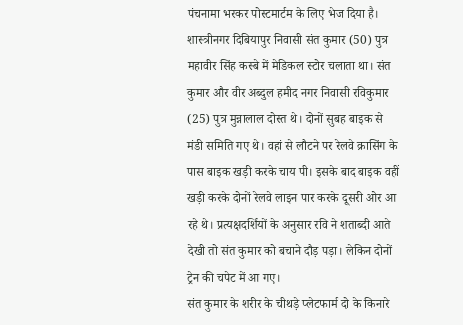पंचनामा भरकर पोस्टमार्टम के लिए भेज दिया है।
शास्त्रीनगर दिबियापुर निवासी संत कुमार (50) पुत्र महावीर सिंह कस्बे में मेडिकल स्टोर चलाता था। संत कुमार और वीर अब्दुल हमीद नगर निवासी रविकुमार (25) पुत्र मुन्नालाल दोस्त थे। दोनों सुबह बाइक से मंडी समिति गए थे। वहां से लौटने पर रेलवे क्रासिंग के पास बाइक खड़ी करके चाय पी। इसके बाद बाइक वहीं खड़ी करके दोनों रेलवे लाइन पार करके दूसरी ओर आ रहे थे। प्रत्यक्षदर्शियों के अनुसार रवि ने शताब्दी आते देखी तो संत कुमार को बचाने दौड़ पड़ा। लेकिन दोनों ट्रेन की चपेट में आ गए।
संत कुमार के शरीर के चीथड़े प्लेटफार्म दो के किनारे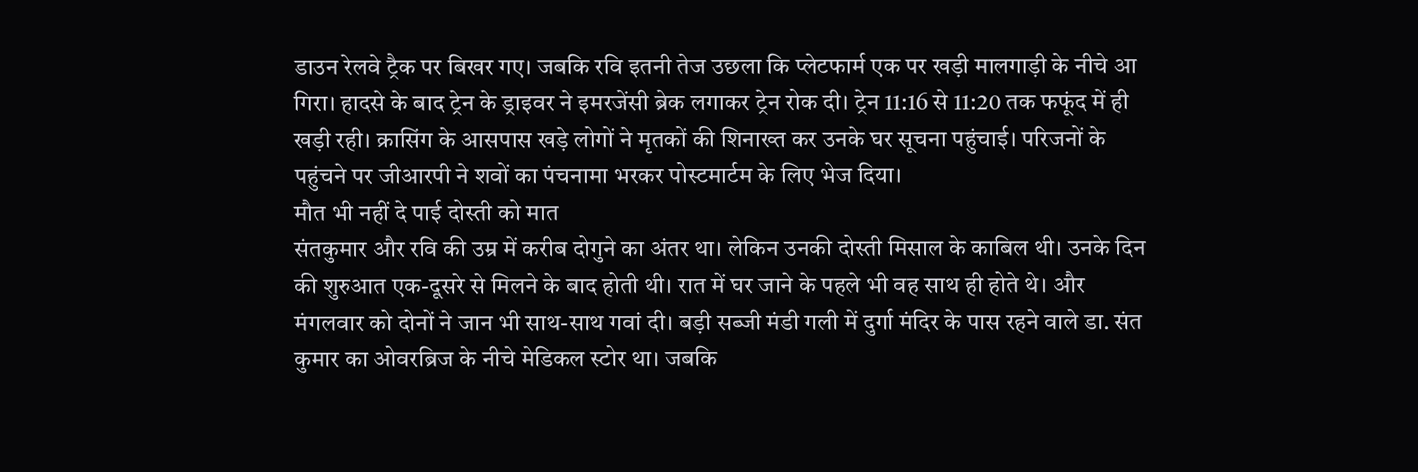डाउन रेलवे ट्रैक पर बिखर गए। जबकि रवि इतनी तेज उछला कि प्लेटफार्म एक पर खड़ी मालगाड़ी के नीचे आ गिरा। हादसे के बाद ट्रेन के ड्राइवर ने इमरजेंसी ब्रेक लगाकर ट्रेन रोक दी। ट्रेन 11:16 से 11:20 तक फफूंद में ही खड़ी रही। क्रासिंग के आसपास खड़े लोगों ने मृतकों की शिनाख्त कर उनके घर सूचना पहुंचाई। परिजनों के पहुंचने पर जीआरपी ने शवों का पंचनामा भरकर पोस्टमार्टम के लिए भेज दिया।
मौत भी नहीं दे पाई दोस्ती को मात
संतकुमार और रवि की उम्र में करीब दोगुने का अंतर था। लेकिन उनकी दोस्ती मिसाल के काबिल थी। उनके दिन की शुरुआत एक-दूसरे से मिलने के बाद होती थी। रात में घर जाने के पहले भी वह साथ ही होते थे। और मंगलवार को दोनों ने जान भी साथ-साथ गवां दी। बड़ी सब्जी मंडी गली में दुर्गा मंदिर के पास रहने वाले डा. संत कुमार का ओवरब्रिज के नीचे मेडिकल स्टोर था। जबकि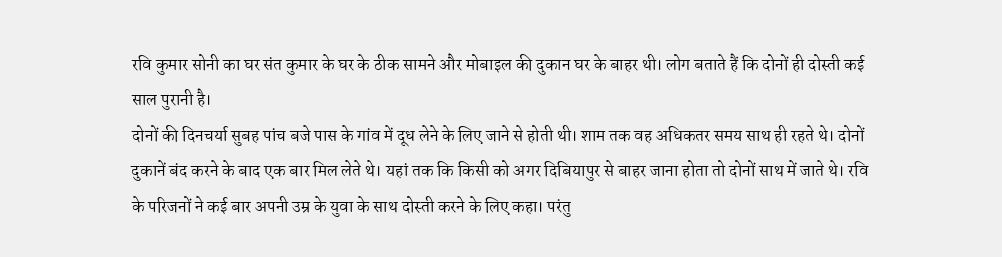रवि कुमार सोनी का घर संत कुमार के घर के ठीक सामने और मोबाइल की दुकान घर के बाहर थी। लोग बताते हैं कि दोनों ही दोस्ती कई साल पुरानी है।
दोनों की दिनचर्या सुबह पांच बजे पास के गांव में दूध लेने के लिए जाने से होती थी। शाम तक वह अधिकतर समय साथ ही रहते थे। दोनों दुकानें बंद करने के बाद एक बार मिल लेते थे। यहां तक कि किसी को अगर दिबियापुर से बाहर जाना होता तो दोनों साथ में जाते थे। रवि के परिजनों ने कई बार अपनी उम्र के युवा के साथ दोस्ती करने के लिए कहा। परंतु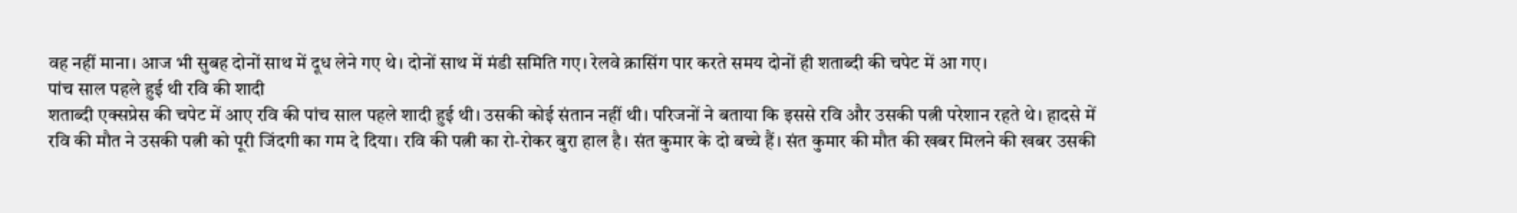वह नहीं माना। आज भी सुबह दोनों साथ में दूध लेने गए थे। दोनों साथ में मंडी समिति गए। रेलवे क्रासिंग पार करते समय दोनों ही शताब्दी की चपेट में आ गए।
पांच साल पहले हुई थी रवि की शादी
शताब्दी एक्सप्रेस की चपेट में आए रवि की पांच साल पहले शादी हुई थी। उसकी कोई संतान नहीं थी। परिजनों ने बताया कि इससे रवि और उसकी पत्नी परेशान रहते थे। हादसे में रवि की मौत ने उसकी पत्नी को पूरी जिंदगी का गम दे दिया। रवि की पत्नी का रो-रोकर बुरा हाल है। संत कुमार के दो बच्चे हैं। संत कुमार की मौत की खबर मिलने की खबर उसकी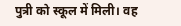पुत्री को स्कूल में मिली। वह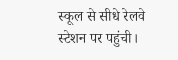स्कूल से सीधे रेलवे स्टेशन पर पहुंची।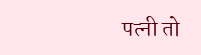पत्नी तो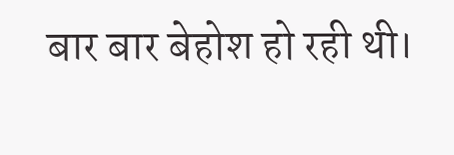बार बार बेहोश हो रही थी।